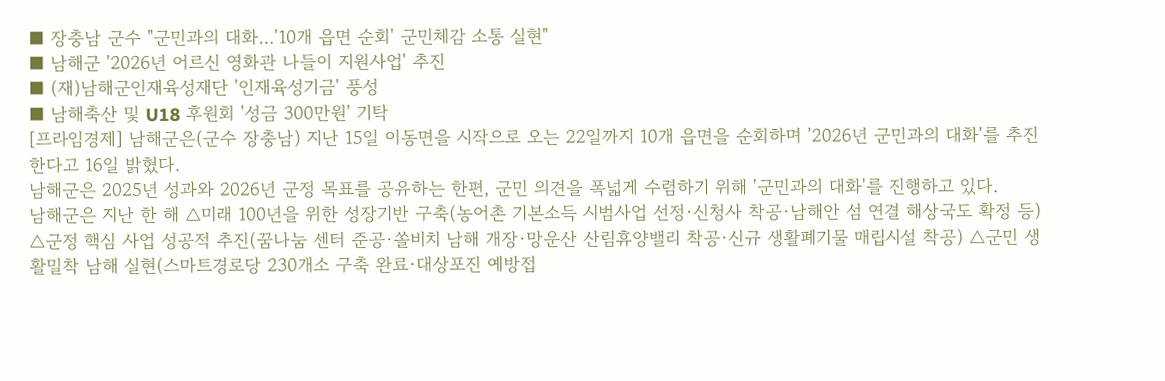■ 장충남 군수 "군민과의 대화…'10개 읍면 순회' 군민체감 소통 실현"
■ 남해군 '2026년 어르신 영화관 나들이 지원사업' 추진
■ (재)남해군인재육성재단 '인재육성기금' 풍성
■ 남해축산 및 U18 후원회 '성금 300만원' 기탁
[프라임경제] 남해군은(군수 장충남) 지난 15일 이동면을 시작으로 오는 22일까지 10개 읍면을 순회하며 '2026년 군민과의 대화'를 추진한다고 16일 밝혔다.
남해군은 2025년 성과와 2026년 군정 목표를 공유하는 한편, 군민 의견을 폭넓게 수렴하기 위해 '군민과의 대화'를 진행하고 있다.
남해군은 지난 한 해 △미래 100년을 위한 성장기반 구축(농어촌 기본소득 시범사업 선정·신청사 착공·남해안 섬 연결 해상국도 확정 등) △군정 핵심 사업 성공적 추진(꿈나눔 센터 준공·쏠비치 남해 개장·망운산 산림휴양밸리 착공·신규 생활폐기물 매립시설 착공) △군민 생활밀착 남해 실현(스마트경로당 230개소 구축 완료·대상포진 예방접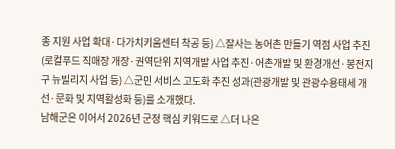종 지원 사업 확대·다가치키움센터 착공 등) △잘사는 농어촌 만들기 역점 사업 추진(로컬푸드 직매장 개장·권역단위 지역개발 사업 추진·어촌개발 및 환경개선·봉전지구 뉴빌리지 사업 등) △군민 서비스 고도화 추진 성과(관광개발 및 관광수용태세 개선·문화 및 지역활성화 등)를 소개했다.
남해군은 이어서 2026년 군정 핵심 키워드로 △더 나은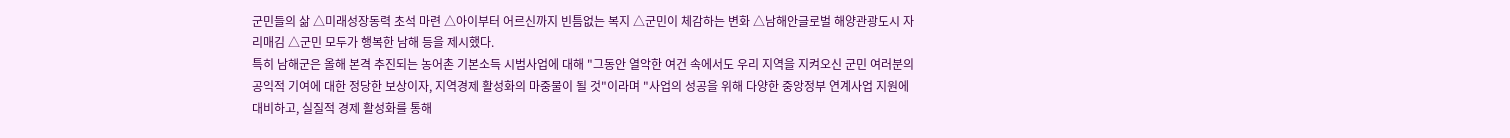군민들의 삶 △미래성장동력 초석 마련 △아이부터 어르신까지 빈틈없는 복지 △군민이 체감하는 변화 △남해안글로벌 해양관광도시 자리매김 △군민 모두가 행복한 남해 등을 제시했다.
특히 남해군은 올해 본격 추진되는 농어촌 기본소득 시범사업에 대해 "그동안 열악한 여건 속에서도 우리 지역을 지켜오신 군민 여러분의 공익적 기여에 대한 정당한 보상이자, 지역경제 활성화의 마중물이 될 것"이라며 "사업의 성공을 위해 다양한 중앙정부 연계사업 지원에 대비하고, 실질적 경제 활성화를 통해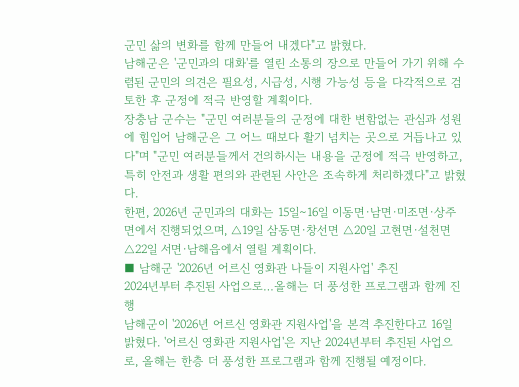군민 삶의 변화를 함께 만들어 내겠다"고 밝혔다.
남해군은 '군민과의 대화'를 열린 소통의 장으로 만들어 가기 위해 수렴된 군민의 의견은 필요성, 시급성, 시행 가능성 등을 다각적으로 검토한 후 군정에 적극 반영할 계획이다.
장충남 군수는 "군민 여러분들의 군정에 대한 변함없는 관심과 성원에 힘입어 남해군은 그 어느 때보다 활기 넘치는 곳으로 거듭나고 있다"며 "군민 여러분들께서 건의하시는 내용을 군정에 적극 반영하고, 특히 안전과 생활 편의와 관련된 사안은 조속하게 처리하겠다"고 밝혔다.
한편, 2026년 군민과의 대화는 15일∼16일 이동면·남면·미조면·상주면에서 진행되었으며, △19일 삼동면·창선면 △20일 고현면·설천면 △22일 서면·남해읍에서 열릴 계획이다.
■ 남해군 '2026년 어르신 영화관 나들이 지원사업' 추진
2024년부터 추진된 사업으로…올해는 더 풍성한 프로그램과 함께 진행
남해군이 '2026년 어르신 영화관 지원사업'을 본격 추진한다고 16일 밝혔다. '어르신 영화관 지원사업'은 지난 2024년부터 추진된 사업으로, 올해는 한층 더 풍성한 프로그램과 함께 진행될 예정이다.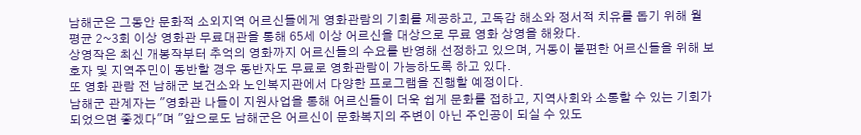남해군은 그동안 문화적 소외지역 어르신들에게 영화관람의 기회를 제공하고, 고독감 해소와 정서적 치유를 돕기 위해 월 평균 2~3회 이상 영화관 무료대관을 통해 65세 이상 어르신을 대상으로 무료 영화 상영을 해왔다.
상영작은 최신 개봉작부터 추억의 영화까지 어르신들의 수요를 반영해 선정하고 있으며, 거동이 불편한 어르신들을 위해 보호자 및 지역주민이 동반할 경우 동반자도 무료로 영화관람이 가능하도록 하고 있다.
또 영화 관람 전 남해군 보건소와 노인복지관에서 다양한 프로그램을 진행할 예정이다.
남해군 관계자는 "영화관 나들이 지원사업을 통해 어르신들이 더욱 쉽게 문화를 접하고, 지역사회와 소통할 수 있는 기회가 되었으면 좋겠다"며 "앞으로도 남해군은 어르신이 문화복지의 주변이 아닌 주인공이 되실 수 있도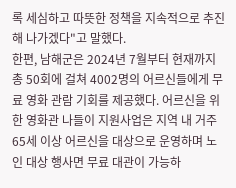록 세심하고 따뜻한 정책을 지속적으로 추진해 나가겠다"고 말했다.
한편, 남해군은 2024년 7월부터 현재까지 총 50회에 걸쳐 4002명의 어르신들에게 무료 영화 관람 기회를 제공했다. 어르신을 위한 영화관 나들이 지원사업은 지역 내 거주 65세 이상 어르신을 대상으로 운영하며 노인 대상 행사면 무료 대관이 가능하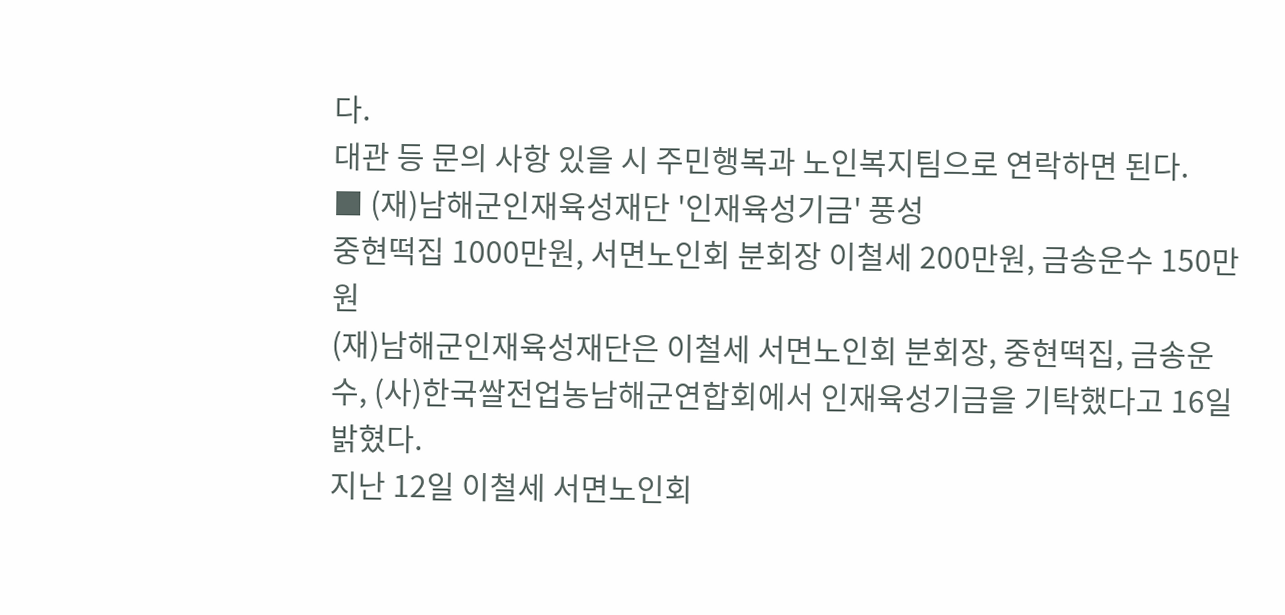다.
대관 등 문의 사항 있을 시 주민행복과 노인복지팀으로 연락하면 된다.
■ (재)남해군인재육성재단 '인재육성기금' 풍성
중현떡집 1000만원, 서면노인회 분회장 이철세 200만원, 금송운수 150만원
(재)남해군인재육성재단은 이철세 서면노인회 분회장, 중현떡집, 금송운수, (사)한국쌀전업농남해군연합회에서 인재육성기금을 기탁했다고 16일 밝혔다.
지난 12일 이철세 서면노인회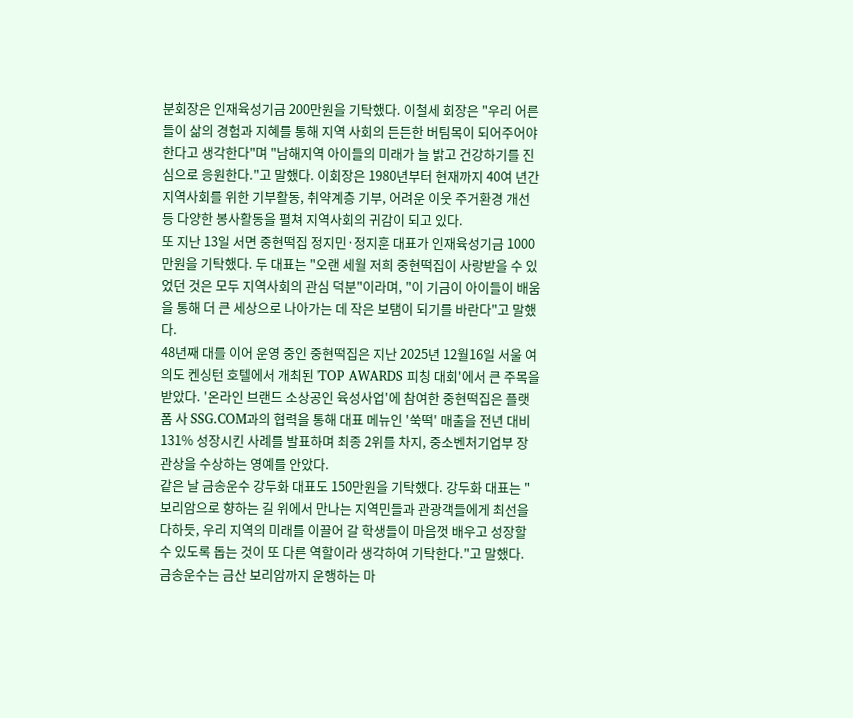분회장은 인재육성기금 200만원을 기탁했다. 이철세 회장은 "우리 어른들이 삶의 경험과 지혜를 통해 지역 사회의 든든한 버팀목이 되어주어야 한다고 생각한다"며 "남해지역 아이들의 미래가 늘 밝고 건강하기를 진심으로 응원한다."고 말했다. 이회장은 1980년부터 현재까지 40여 년간 지역사회를 위한 기부활동, 취약계층 기부, 어려운 이웃 주거환경 개선 등 다양한 봉사활동을 펼쳐 지역사회의 귀감이 되고 있다.
또 지난 13일 서면 중현떡집 정지민·정지훈 대표가 인재육성기금 1000만원을 기탁했다. 두 대표는 "오랜 세월 저희 중현떡집이 사랑받을 수 있었던 것은 모두 지역사회의 관심 덕분"이라며, "이 기금이 아이들이 배움을 통해 더 큰 세상으로 나아가는 데 작은 보탬이 되기를 바란다"고 말했다.
48년째 대를 이어 운영 중인 중현떡집은 지난 2025년 12월16일 서울 여의도 켄싱턴 호텔에서 개최된 'TOP AWARDS 피칭 대회'에서 큰 주목을 받았다. '온라인 브랜드 소상공인 육성사업'에 참여한 중현떡집은 플랫폼 사 SSG.COM과의 협력을 통해 대표 메뉴인 '쑥떡' 매출을 전년 대비 131% 성장시킨 사례를 발표하며 최종 2위를 차지, 중소벤처기업부 장관상을 수상하는 영예를 안았다.
같은 날 금송운수 강두화 대표도 150만원을 기탁했다. 강두화 대표는 "보리암으로 향하는 길 위에서 만나는 지역민들과 관광객들에게 최선을 다하듯, 우리 지역의 미래를 이끌어 갈 학생들이 마음껏 배우고 성장할 수 있도록 돕는 것이 또 다른 역할이라 생각하여 기탁한다."고 말했다. 금송운수는 금산 보리암까지 운행하는 마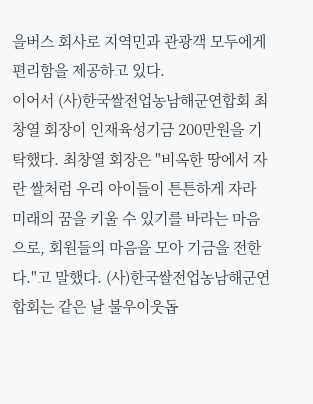을버스 회사로 지역민과 관광객 모두에게 편리함을 제공하고 있다.
이어서 (사)한국쌀전업농남해군연합회 최창열 회장이 인재육성기금 200만원을 기탁했다. 최창열 회장은 "비옥한 땅에서 자란 쌀처럼 우리 아이들이 튼튼하게 자라 미래의 꿈을 키울 수 있기를 바라는 마음으로, 회원들의 마음을 모아 기금을 전한다."고 말했다. (사)한국쌀전업농남해군연합회는 같은 날 불우이웃돕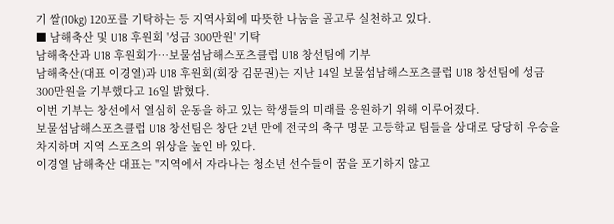기 쌀(10kg) 120포를 기탁하는 등 지역사회에 따뜻한 나눔을 골고루 실천하고 있다.
■ 남해축산 및 U18 후원회 '성금 300만원' 기탁
남해축산과 U18 후원회가…보물섬남해스포츠클럽 U18 창선팀에 기부
남해축산(대표 이경열)과 U18 후원회(회장 김문권)는 지난 14일 보물섬남해스포츠클럽 U18 창선팀에 성금 300만원을 기부했다고 16일 밝혔다.
이번 기부는 창선에서 열심히 운동을 하고 있는 학생들의 미래를 응원하기 위해 이루어졌다.
보물섬남해스포츠클럽 U18 창선팀은 창단 2년 만에 전국의 축구 명문 고등학교 팀들을 상대로 당당히 우승을 차지하며 지역 스포츠의 위상을 높인 바 있다.
이경열 남해축산 대표는 "지역에서 자라나는 청소년 선수들이 꿈을 포기하지 않고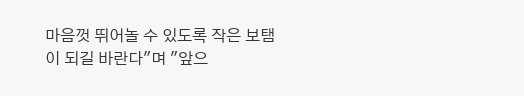마음껏 뛰어놀 수 있도록 작은 보탬이 되길 바란다"며 "앞으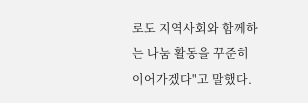로도 지역사회와 함께하는 나눔 활동을 꾸준히 이어가겠다"고 말했다.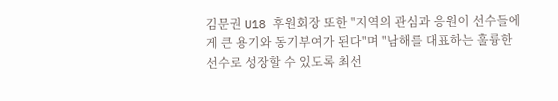김문권 U18 후원회장 또한 "지역의 관심과 응원이 선수들에게 큰 용기와 동기부여가 된다"며 "남해를 대표하는 훌륭한 선수로 성장할 수 있도록 최선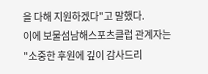을 다해 지원하겠다"고 말했다.
이에 보물섬남해스포츠클럽 관계자는 "소중한 후원에 깊이 감사드리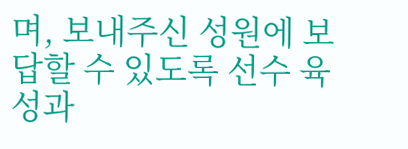며, 보내주신 성원에 보답할 수 있도록 선수 육성과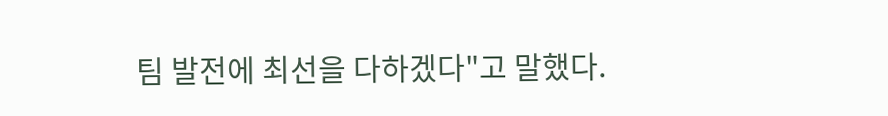팀 발전에 최선을 다하겠다"고 말했다.